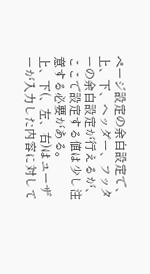ページ設定の余白設定で、上、下、ヘッダー、フッターの余白設定が行えるが、ここで設定する値は少し注意する必要がある。
上、下(、左、右)はユーザーが入力した内容に対して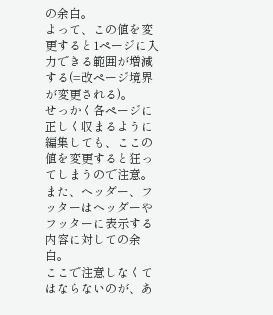の余白。
よって、この値を変更すると1ページに入力できる範囲が増減する(=改ページ境界が変更される)。
せっかく各ページに正しく収まるように編集しても、ここの値を変更すると狂ってしまうので注意。
また、ヘッダー、フッターはヘッダーやフッターに表示する内容に対しての余白。
ここで注意しなくてはならないのが、あ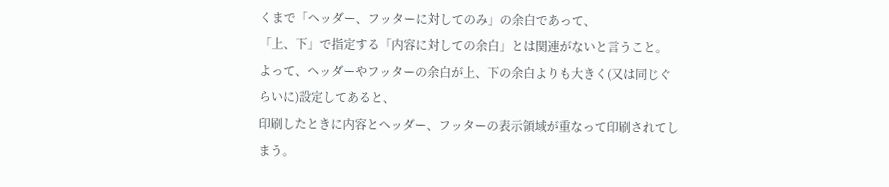くまで「ヘッダー、フッターに対してのみ」の余白であって、
「上、下」で指定する「内容に対しての余白」とは関連がないと言うこと。
よって、ヘッダーやフッターの余白が上、下の余白よりも大きく(又は同じぐらいに)設定してあると、
印刷したときに内容とヘッダー、フッターの表示領域が重なって印刷されてしまう。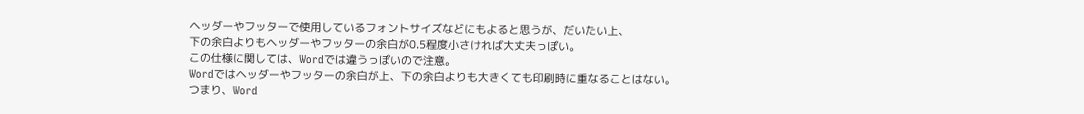ヘッダーやフッターで使用しているフォントサイズなどにもよると思うが、だいたい上、
下の余白よりもヘッダーやフッターの余白が0.5程度小さければ大丈夫っぽい。
この仕様に関しては、Wordでは違うっぽいので注意。
Wordではヘッダーやフッターの余白が上、下の余白よりも大きくても印刷時に重なることはない。
つまり、Word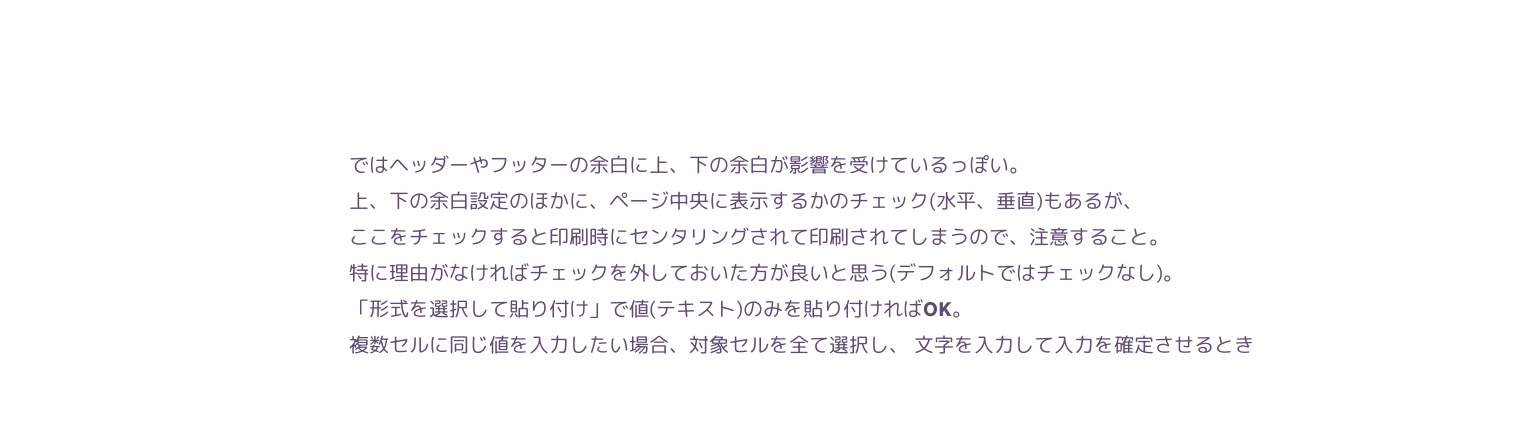ではヘッダーやフッターの余白に上、下の余白が影響を受けているっぽい。
上、下の余白設定のほかに、ページ中央に表示するかのチェック(水平、垂直)もあるが、
ここをチェックすると印刷時にセンタリングされて印刷されてしまうので、注意すること。
特に理由がなければチェックを外しておいた方が良いと思う(デフォルトではチェックなし)。
「形式を選択して貼り付け」で値(テキスト)のみを貼り付ければOK。
複数セルに同じ値を入力したい場合、対象セルを全て選択し、 文字を入力して入力を確定させるとき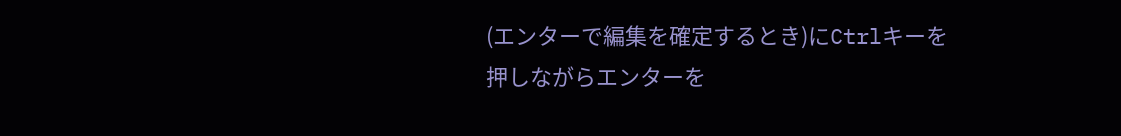(エンターで編集を確定するとき)にCtrlキーを押しながらエンターを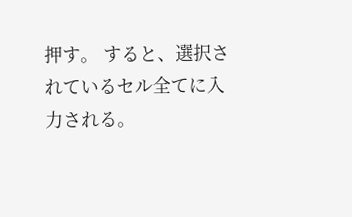押す。 すると、選択されているセル全てに入力される。